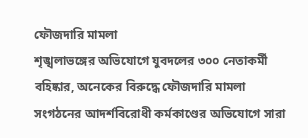ফৌজদারি মামলা
শৃঙ্খলাভঙ্গের অভিযোগে যুবদলের ৩০০ নেতাকর্মী বহিষ্কার, অনেকের বিরুদ্ধে ফৌজদারি মামলা
সংগঠনের আদর্শবিরোধী কর্মকাণ্ডের অভিযোগে সারা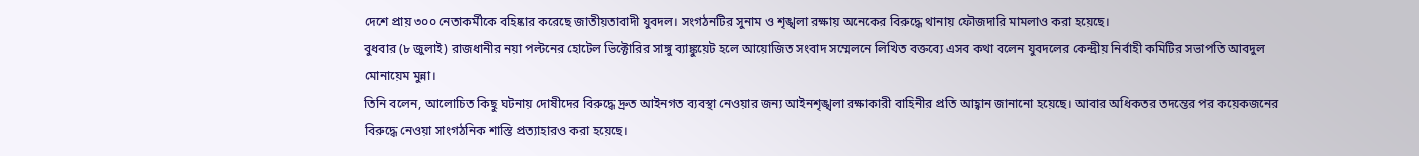দেশে প্রায় ৩০০ নেতাকর্মীকে বহিষ্কার করেছে জাতীয়তাবাদী যুবদল। সংগঠনটির সুনাম ও শৃঙ্খলা রক্ষায় অনেকের বিরুদ্ধে থানায় ফৌজদারি মামলাও করা হয়েছে।
বুধবার (৮ জুলাই) রাজধানীর নয়া পল্টনের হোটেল ভিক্টোরির সাঙ্গু ব্যাঙ্কুয়েট হলে আয়োজিত সংবাদ সম্মেলনে লিখিত বক্তব্যে এসব কথা বলেন যুবদলের কেন্দ্রীয় নির্বাহী কমিটির সভাপতি আবদুল মোনায়েম মুন্না।
তিনি বলেন, আলোচিত কিছু ঘটনায় দোষীদের বিরুদ্ধে দ্রুত আইনগত ব্যবস্থা নেওয়ার জন্য আইনশৃঙ্খলা রক্ষাকারী বাহিনীর প্রতি আহ্বান জানানো হয়েছে। আবার অধিকতর তদন্তের পর কয়েকজনের বিরুদ্ধে নেওয়া সাংগঠনিক শাস্তি প্রত্যাহারও করা হয়েছে।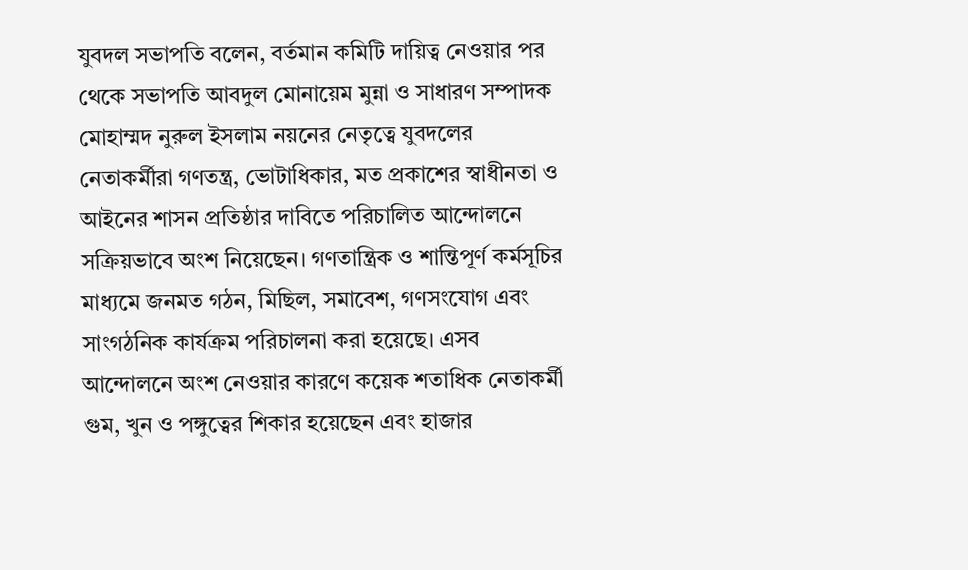যুবদল সভাপতি বলেন, বর্তমান কমিটি দায়িত্ব নেওয়ার পর থেকে সভাপতি আবদুল মোনায়েম মুন্না ও সাধারণ সম্পাদক মোহাম্মদ নুরুল ইসলাম নয়নের নেতৃত্বে যুবদলের নেতাকর্মীরা গণতন্ত্র, ভোটাধিকার, মত প্রকাশের স্বাধীনতা ও আইনের শাসন প্রতিষ্ঠার দাবিতে পরিচালিত আন্দোলনে সক্রিয়ভাবে অংশ নিয়েছেন। গণতান্ত্রিক ও শান্তিপূর্ণ কর্মসূচির মাধ্যমে জনমত গঠন, মিছিল, সমাবেশ, গণসংযোগ এবং সাংগঠনিক কার্যক্রম পরিচালনা করা হয়েছে। এসব আন্দোলনে অংশ নেওয়ার কারণে কয়েক শতাধিক নেতাকর্মী গুম, খুন ও পঙ্গুত্বের শিকার হয়েছেন এবং হাজার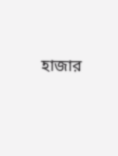হাজার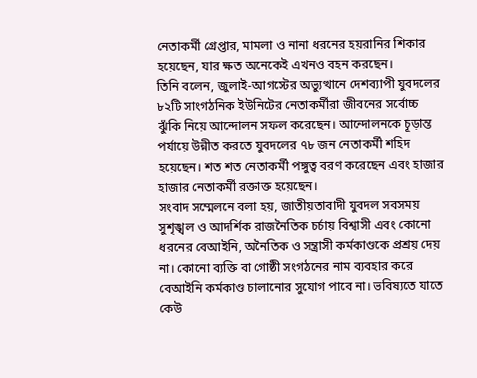নেতাকর্মী গ্রেপ্তার, মামলা ও নানা ধরনের হয়রানির শিকার হয়েছেন, যার ক্ষত অনেকেই এখনও বহন করছেন।
তিনি বলেন, জুলাই-আগস্টের অভ্যুত্থানে দেশব্যাপী যুবদলের ৮২টি সাংগঠনিক ইউনিটের নেতাকর্মীরা জীবনের সর্বোচ্চ ঝুঁকি নিয়ে আন্দোলন সফল করেছেন। আন্দোলনকে চূড়ান্ত পর্যায়ে উন্নীত করতে যুবদলের ৭৮ জন নেতাকর্মী শহিদ হয়েছেন। শত শত নেতাকর্মী পঙ্গুত্ব বরণ করেছেন এবং হাজার হাজার নেতাকর্মী রক্তাক্ত হয়েছেন।
সংবাদ সম্মেলনে বলা হয়, জাতীয়তাবাদী যুবদল সবসময় সুশৃঙ্খল ও আদর্শিক রাজনৈতিক চর্চায় বিশ্বাসী এবং কোনো ধরনের বেআইনি, অনৈতিক ও সন্ত্রাসী কর্মকাণ্ডকে প্রশ্রয় দেয় না। কোনো ব্যক্তি বা গোষ্ঠী সংগঠনের নাম ব্যবহার করে বেআইনি কর্মকাণ্ড চালানোর সুযোগ পাবে না। ভবিষ্যতে যাতে কেউ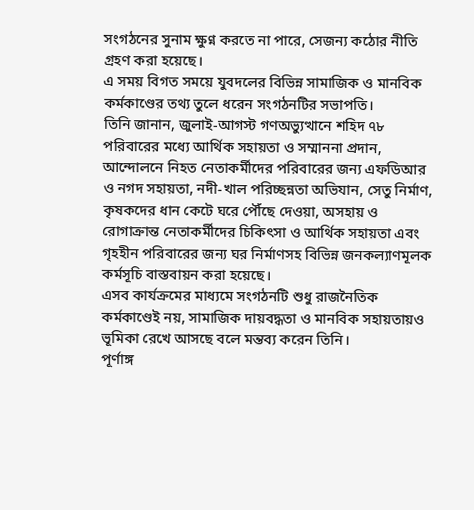সংগঠনের সুনাম ক্ষুণ্ন করতে না পারে, সেজন্য কঠোর নীতি গ্রহণ করা হয়েছে।
এ সময় বিগত সময়ে যুবদলের বিভিন্ন সামাজিক ও মানবিক কর্মকাণ্ডের তথ্য তুলে ধরেন সংগঠনটির সভাপতি।
তিনি জানান, জুলাই-আগস্ট গণঅভ্যুত্থানে শহিদ ৭৮ পরিবারের মধ্যে আর্থিক সহায়তা ও সম্মাননা প্রদান, আন্দোলনে নিহত নেতাকর্মীদের পরিবারের জন্য এফডিআর ও নগদ সহায়তা, নদী-খাল পরিচ্ছন্নতা অভিযান, সেতু নির্মাণ, কৃষকদের ধান কেটে ঘরে পৌঁছে দেওয়া, অসহায় ও রোগাক্রান্ত নেতাকর্মীদের চিকিৎসা ও আর্থিক সহায়তা এবং গৃহহীন পরিবারের জন্য ঘর নির্মাণসহ বিভিন্ন জনকল্যাণমূলক কর্মসূচি বাস্তবায়ন করা হয়েছে।
এসব কার্যক্রমের মাধ্যমে সংগঠনটি শুধু রাজনৈতিক কর্মকাণ্ডেই নয়, সামাজিক দায়বদ্ধতা ও মানবিক সহায়তায়ও ভূমিকা রেখে আসছে বলে মন্তব্য করেন তিনি।
পূর্ণাঙ্গ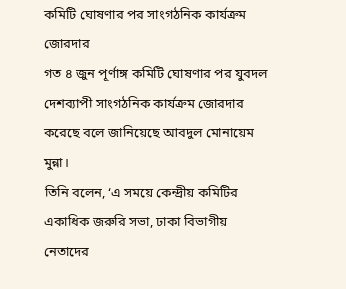কমিটি ঘোষণার পর সাংগঠনিক কার্যক্রম জোরদার
গত ৪ জুন পূর্ণাঙ্গ কমিটি ঘোষণার পর যুবদল দেশব্যাপী সাংগঠনিক কার্যক্রম জোরদার করেছে বলে জানিয়েছে আবদুল মোনায়েম মুন্না।
তিনি বলেন, ‘এ সময়ে কেন্দ্রীয় কমিটির একাধিক জরুরি সভা, ঢাকা বিভাগীয় নেতাদের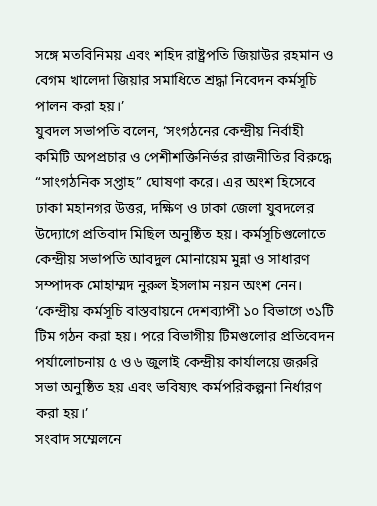সঙ্গে মতবিনিময় এবং শহিদ রাষ্ট্রপতি জিয়াউর রহমান ও বেগম খালেদা জিয়ার সমাধিতে শ্রদ্ধা নিবেদন কর্মসূচি পালন করা হয়।’
যুবদল সভাপতি বলেন, ‘সংগঠনের কেন্দ্রীয় নির্বাহী কমিটি অপপ্রচার ও পেশীশক্তিনির্ভর রাজনীতির বিরুদ্ধে “সাংগঠনিক সপ্তাহ” ঘোষণা করে। এর অংশ হিসেবে ঢাকা মহানগর উত্তর, দক্ষিণ ও ঢাকা জেলা যুবদলের উদ্যোগে প্রতিবাদ মিছিল অনুষ্ঠিত হয়। কর্মসূচিগুলোতে কেন্দ্রীয় সভাপতি আবদুল মোনায়েম মুন্না ও সাধারণ সম্পাদক মোহাম্মদ নুরুল ইসলাম নয়ন অংশ নেন।
‘কেন্দ্রীয় কর্মসূচি বাস্তবায়নে দেশব্যাপী ১০ বিভাগে ৩১টি টিম গঠন করা হয়। পরে বিভাগীয় টিমগুলোর প্রতিবেদন পর্যালোচনায় ৫ ও ৬ জুলাই কেন্দ্রীয় কার্যালয়ে জরুরি সভা অনুষ্ঠিত হয় এবং ভবিষ্যৎ কর্মপরিকল্পনা নির্ধারণ করা হয়।’
সংবাদ সম্মেলনে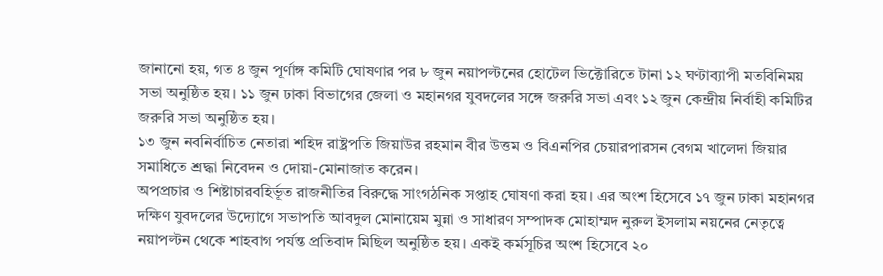জানানো হয়, গত ৪ জুন পূর্ণাঙ্গ কমিটি ঘোষণার পর ৮ জুন নয়াপল্টনের হোটেল ভিক্টোরিতে টানা ১২ ঘণ্টাব্যাপী মতবিনিময় সভা অনুষ্ঠিত হয়। ১১ জুন ঢাকা বিভাগের জেলা ও মহানগর যুবদলের সঙ্গে জরুরি সভা এবং ১২ জুন কেন্দ্রীয় নির্বাহী কমিটির জরুরি সভা অনুষ্ঠিত হয়।
১৩ জুন নবনির্বাচিত নেতারা শহিদ রাষ্ট্রপতি জিয়াউর রহমান বীর উত্তম ও বিএনপির চেয়ারপারসন বেগম খালেদা জিয়ার সমাধিতে শ্রদ্ধা নিবেদন ও দোয়া-মোনাজাত করেন।
অপপ্রচার ও শিষ্টাচারবহির্ভূত রাজনীতির বিরুদ্ধে সাংগঠনিক সপ্তাহ ঘোষণা করা হয়। এর অংশ হিসেবে ১৭ জুন ঢাকা মহানগর দক্ষিণ যুবদলের উদ্যোগে সভাপতি আবদুল মোনায়েম মুন্না ও সাধারণ সম্পাদক মোহাম্মদ নুরুল ইসলাম নয়নের নেতৃত্বে নয়াপল্টন থেকে শাহবাগ পর্যন্ত প্রতিবাদ মিছিল অনুষ্ঠিত হয়। একই কর্মসূচির অংশ হিসেবে ২০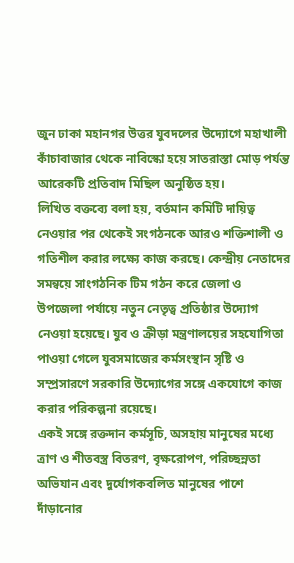জুন ঢাকা মহানগর উত্তর যুবদলের উদ্যোগে মহাখালী কাঁচাবাজার থেকে নাবিস্কো হয়ে সাতরাস্তা মোড় পর্যন্ত আরেকটি প্রতিবাদ মিছিল অনুষ্ঠিত হয়।
লিখিত বক্তব্যে বলা হয়, বর্তমান কমিটি দায়িত্ব নেওয়ার পর থেকেই সংগঠনকে আরও শক্তিশালী ও গতিশীল করার লক্ষ্যে কাজ করছে। কেন্দ্রীয় নেতাদের সমন্বয়ে সাংগঠনিক টিম গঠন করে জেলা ও উপজেলা পর্যায়ে নতুন নেতৃত্ব প্রতিষ্ঠার উদ্যোগ নেওয়া হয়েছে। যুব ও ক্রীড়া মন্ত্রণালয়ের সহযোগিতা পাওয়া গেলে যুবসমাজের কর্মসংস্থান সৃষ্টি ও সম্প্রসারণে সরকারি উদ্যোগের সঙ্গে একযোগে কাজ করার পরিকল্পনা রয়েছে।
একই সঙ্গে রক্তদান কর্মসূচি, অসহায় মানুষের মধ্যে ত্রাণ ও শীতবস্ত্র বিতরণ, বৃক্ষরোপণ, পরিচ্ছন্নতা অভিযান এবং দুর্যোগকবলিত মানুষের পাশে দাঁড়ানোর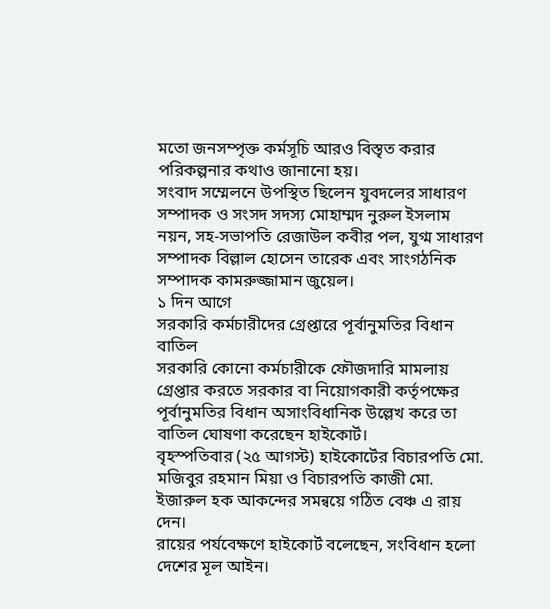মতো জনসম্পৃক্ত কর্মসূচি আরও বিস্তৃত করার পরিকল্পনার কথাও জানানো হয়।
সংবাদ সম্মেলনে উপস্থিত ছিলেন যুবদলের সাধারণ সম্পাদক ও সংসদ সদস্য মোহাম্মদ নুরুল ইসলাম নয়ন, সহ-সভাপতি রেজাউল কবীর পল, যুগ্ম সাধারণ সম্পাদক বিল্লাল হোসেন তারেক এবং সাংগঠনিক সম্পাদক কামরুজ্জামান জুয়েল।
১ দিন আগে
সরকারি কর্মচারীদের গ্রেপ্তারে পূর্বানুমতির বিধান বাতিল
সরকারি কোনো কর্মচারীকে ফৌজদারি মামলায় গ্রেপ্তার করতে সরকার বা নিয়োগকারী কর্তৃপক্ষের পূর্বানুমতির বিধান অসাংবিধানিক উল্লেখ করে তা বাতিল ঘোষণা করেছেন হাইকোর্ট।
বৃহস্পতিবার (২৫ আগস্ট) হাইকোর্টের বিচারপতি মো. মজিবুর রহমান মিয়া ও বিচারপতি কাজী মো. ইজারুল হক আকন্দের সমন্বয়ে গঠিত বেঞ্চ এ রায় দেন।
রায়ের পর্যবেক্ষণে হাইকোর্ট বলেছেন, সংবিধান হলো দেশের মূল আইন।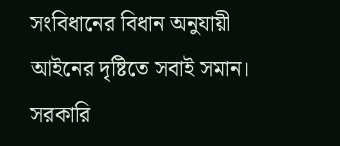সংবিধানের বিধান অনুযায়ী আইনের দৃষ্টিতে সবাই সমান। সরকারি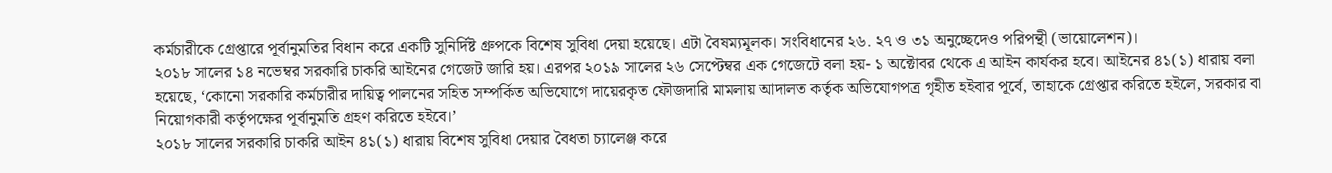কর্মচারীকে গ্রেপ্তারে পূর্বানুমতির বিধান করে একটি সুনির্দিষ্ট গ্রুপকে বিশেষ সুবিধা দেয়া হয়েছে। এটা বৈষম্যমূলক। সংবিধানের ২৬. ২৭ ও ৩১ অনুচ্ছেদেও পরিপন্থী (ভায়োলেশন)।
২০১৮ সালের ১৪ নভেম্বর সরকারি চাকরি আইনের গেজেট জারি হয়। এরপর ২০১৯ সালের ২৬ সেপ্টেম্বর এক গেজেটে বলা হয়- ১ অক্টোবর থেকে এ আইন কার্যকর হবে। আইনের ৪১(১) ধারায় বলা হয়েছে, ‘কোনো সরকারি কর্মচারীর দায়িত্ব পালনের সহিত সম্পর্কিত অভিযোগে দায়েরকৃত ফৌজদারি মামলায় আদালত কর্তৃক অভিযোগপত্র গৃহীত হইবার পূর্বে, তাহাকে গ্রেপ্তার করিতে হইলে, সরকার বা নিয়োগকারী কর্তৃপক্ষের পূর্বানুমতি গ্রহণ করিতে হইবে।’
২০১৮ সালের সরকারি চাকরি আইন ৪১(১) ধারায় বিশেষ সুবিধা দেয়ার বৈধতা চ্যালেঞ্জ করে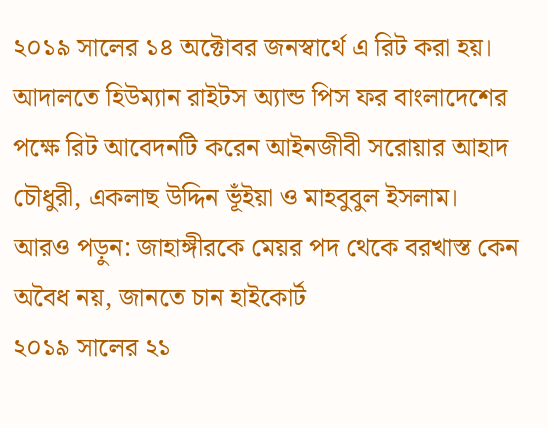২০১৯ সালের ১৪ অক্টোবর জনস্বার্থে এ রিট করা হয়। আদালতে হিউম্যান রাইটস অ্যান্ড পিস ফর বাংলাদেশের পক্ষে রিট আবেদনটি করেন আইনজীবী সরোয়ার আহাদ চৌধুরী, একলাছ উদ্দিন ভূঁইয়া ও মাহবুবুল ইসলাম।
আরও পড়ুন: জাহাঙ্গীরকে মেয়র পদ থেকে বরখাস্ত কেন অবৈধ নয়, জানতে চান হাইকোর্ট
২০১৯ সালের ২১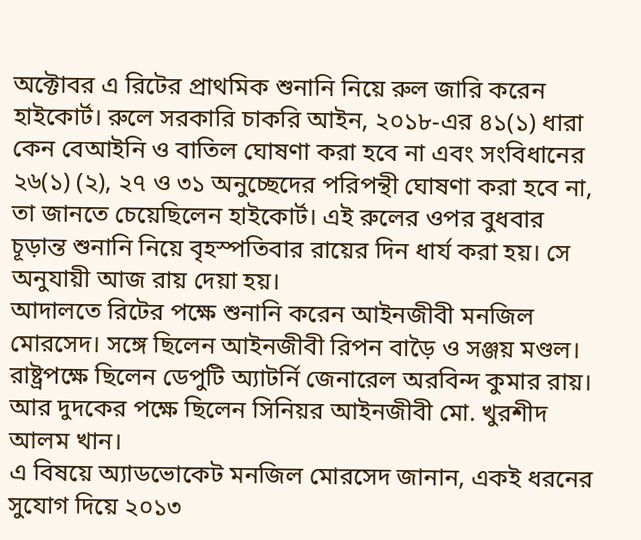অক্টোবর এ রিটের প্রাথমিক শুনানি নিয়ে রুল জারি করেন হাইকোর্ট। রুলে সরকারি চাকরি আইন, ২০১৮-এর ৪১(১) ধারা কেন বেআইনি ও বাতিল ঘোষণা করা হবে না এবং সংবিধানের ২৬(১) (২), ২৭ ও ৩১ অনুচ্ছেদের পরিপন্থী ঘোষণা করা হবে না, তা জানতে চেয়েছিলেন হাইকোর্ট। এই রুলের ওপর বুধবার চূড়ান্ত শুনানি নিয়ে বৃহস্পতিবার রায়ের দিন ধার্য করা হয়। সে অনুযায়ী আজ রায় দেয়া হয়।
আদালতে রিটের পক্ষে শুনানি করেন আইনজীবী মনজিল মোরসেদ। সঙ্গে ছিলেন আইনজীবী রিপন বাড়ৈ ও সঞ্জয় মণ্ডল। রাষ্ট্রপক্ষে ছিলেন ডেপুটি অ্যাটর্নি জেনারেল অরবিন্দ কুমার রায়। আর দুদকের পক্ষে ছিলেন সিনিয়র আইনজীবী মো. খুরশীদ আলম খান।
এ বিষয়ে অ্যাডভোকেট মনজিল মোরসেদ জানান, একই ধরনের সুযোগ দিয়ে ২০১৩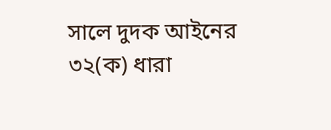সালে দুদক আইনের ৩২(ক) ধারা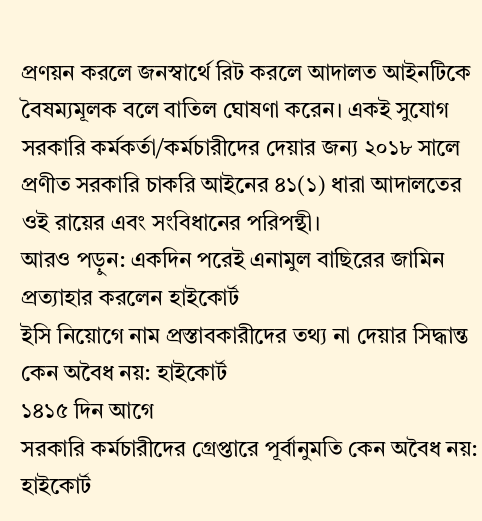প্রণয়ন করলে জনস্বার্থে রিট করলে আদালত আইনটিকে বৈষম্যমূলক বলে বাতিল ঘোষণা করেন। একই সুযোগ সরকারি কর্মকর্তা/কর্মচারীদের দেয়ার জন্য ২০১৮ সালে প্রণীত সরকারি চাকরি আইনের ৪১(১) ধারা আদালতের ওই রায়ের এবং সংবিধানের পরিপন্থী।
আরও পড়ুন: একদিন পরেই এনামুল বাছিরের জামিন প্রত্যাহার করলেন হাইকোর্ট
ইসি নিয়োগে নাম প্রস্তাবকারীদের তথ্য না দেয়ার সিদ্ধান্ত কেন অবৈধ নয়: হাইকোর্ট
১৪১৫ দিন আগে
সরকারি কর্মচারীদের গ্রেপ্তারে পূর্বানুমতি কেন অবৈধ নয়: হাইকোর্ট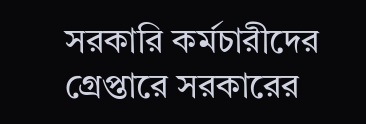সরকারি কর্মচারীদের গ্রেপ্তারে সরকারের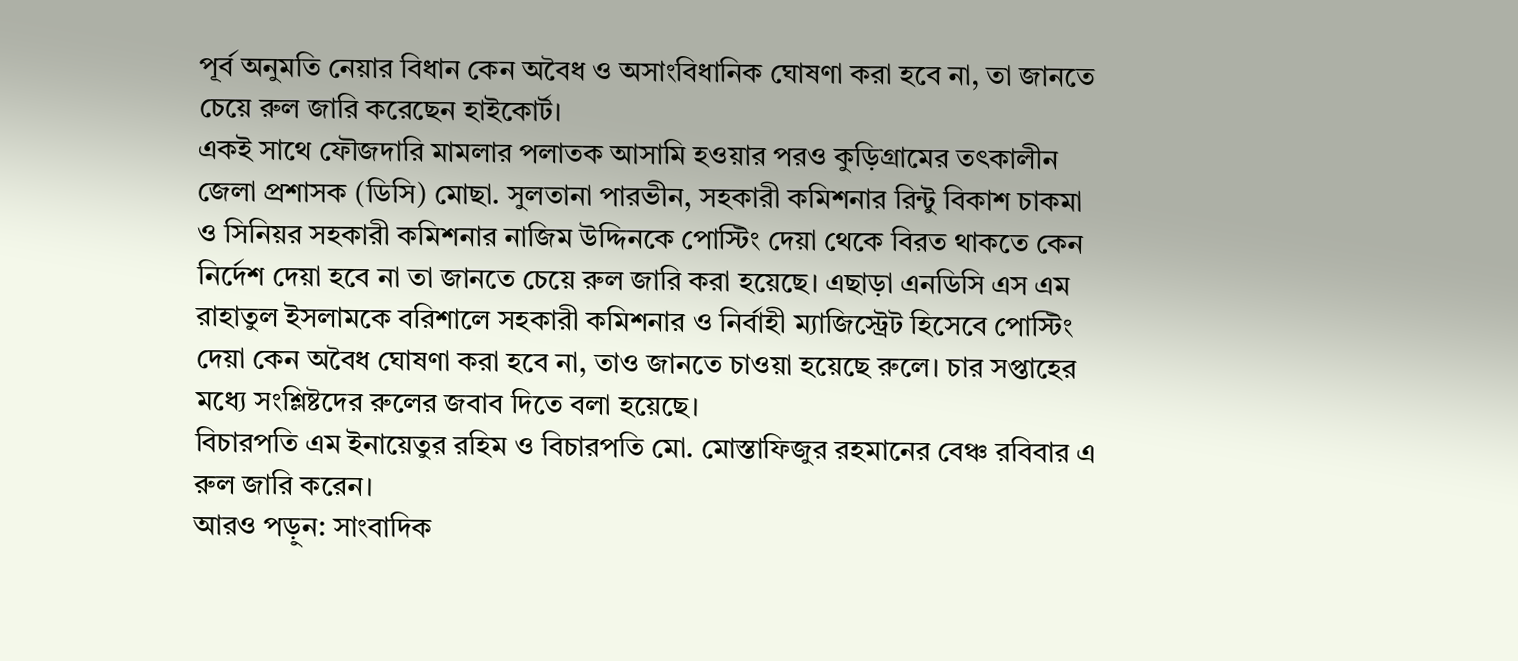পূর্ব অনুমতি নেয়ার বিধান কেন অবৈধ ও অসাংবিধানিক ঘোষণা করা হবে না, তা জানতে চেয়ে রুল জারি করেছেন হাইকোর্ট।
একই সাথে ফৌজদারি মামলার পলাতক আসামি হওয়ার পরও কুড়িগ্রামের তৎকালীন জেলা প্রশাসক (ডিসি) মোছা. সুলতানা পারভীন, সহকারী কমিশনার রিন্টু বিকাশ চাকমা ও সিনিয়র সহকারী কমিশনার নাজিম উদ্দিনকে পোস্টিং দেয়া থেকে বিরত থাকতে কেন নির্দেশ দেয়া হবে না তা জানতে চেয়ে রুল জারি করা হয়েছে। এছাড়া এনডিসি এস এম রাহাতুল ইসলামকে বরিশালে সহকারী কমিশনার ও নির্বাহী ম্যাজিস্ট্রেট হিসেবে পোস্টিং দেয়া কেন অবৈধ ঘোষণা করা হবে না, তাও জানতে চাওয়া হয়েছে রুলে। চার সপ্তাহের মধ্যে সংশ্লিষ্টদের রুলের জবাব দিতে বলা হয়েছে।
বিচারপতি এম ইনায়েতুর রহিম ও বিচারপতি মো. মোস্তাফিজুর রহমানের বেঞ্চ রবিবার এ রুল জারি করেন।
আরও পড়ুন: সাংবাদিক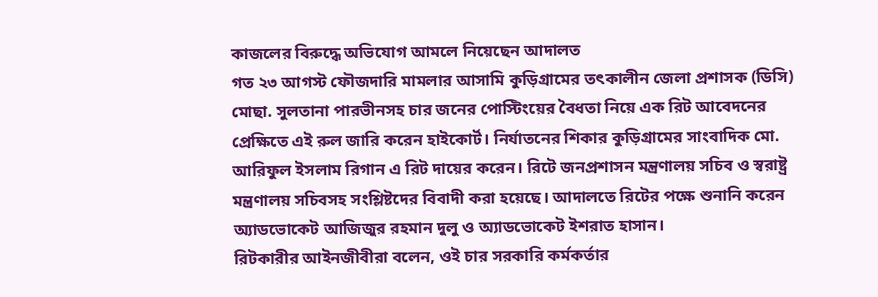কাজলের বিরুদ্ধে অভিযোগ আমলে নিয়েছেন আদালত
গত ২৩ আগস্ট ফৌজদারি মামলার আসামি কুড়িগ্রামের তৎকালীন জেলা প্রশাসক (ডিসি) মোছা. সুলতানা পারভীনসহ চার জনের পোস্টিংয়ের বৈধতা নিয়ে এক রিট আবেদনের প্রেক্ষিতে এই রুল জারি করেন হাইকোর্ট। নির্যাতনের শিকার কুড়িগ্রামের সাংবাদিক মো. আরিফুল ইসলাম রিগান এ রিট দায়ের করেন। রিটে জনপ্রশাসন মন্ত্রণালয় সচিব ও স্বরাষ্ট্র মন্ত্রণালয় সচিবসহ সংশ্লিষ্টদের বিবাদী করা হয়েছে। আদালতে রিটের পক্ষে শুনানি করেন অ্যাডভোকেট আজিজুর রহমান দুলু ও অ্যাডভোকেট ইশরাত হাসান।
রিটকারীর আইনজীবীরা বলেন, ওই চার সরকারি কর্মকর্তার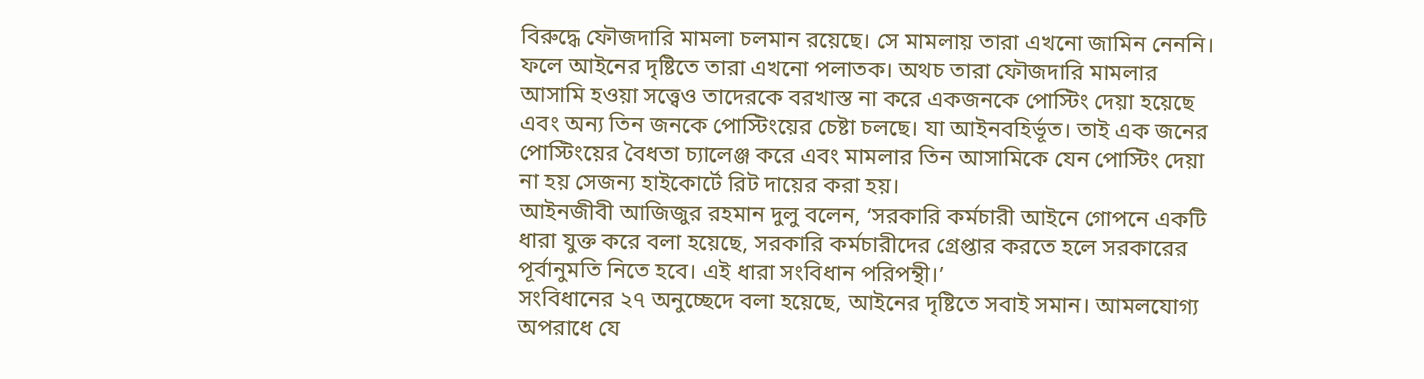বিরুদ্ধে ফৌজদারি মামলা চলমান রয়েছে। সে মামলায় তারা এখনো জামিন নেননি। ফলে আইনের দৃষ্টিতে তারা এখনো পলাতক। অথচ তারা ফৌজদারি মামলার আসামি হওয়া সত্ত্বেও তাদেরকে বরখাস্ত না করে একজনকে পোস্টিং দেয়া হয়েছে এবং অন্য তিন জনকে পোস্টিংয়ের চেষ্টা চলছে। যা আইনবহির্ভূত। তাই এক জনের পোস্টিংয়ের বৈধতা চ্যালেঞ্জ করে এবং মামলার তিন আসামিকে যেন পোস্টিং দেয়া না হয় সেজন্য হাইকোর্টে রিট দায়ের করা হয়।
আইনজীবী আজিজুর রহমান দুলু বলেন, ‘সরকারি কর্মচারী আইনে গোপনে একটি ধারা যুক্ত করে বলা হয়েছে, সরকারি কর্মচারীদের গ্রেপ্তার করতে হলে সরকারের পূর্বানুমতি নিতে হবে। এই ধারা সংবিধান পরিপন্থী।’
সংবিধানের ২৭ অনুচ্ছেদে বলা হয়েছে, আইনের দৃষ্টিতে সবাই সমান। আমলযোগ্য অপরাধে যে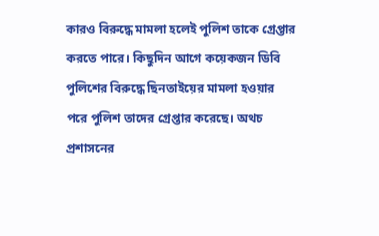কারও বিরুদ্ধে মামলা হলেই পুলিশ তাকে গ্রেপ্তার করতে পারে। কিছুদিন আগে কয়েকজন ডিবি পুলিশের বিরুদ্ধে ছিনতাইয়ের মামলা হওয়ার পরে পুলিশ তাদের গ্রেপ্তার করেছে। অথচ প্রশাসনের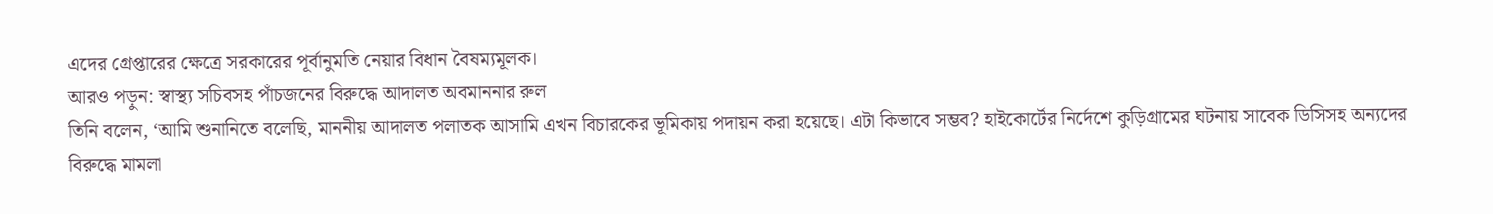এদের গ্রেপ্তারের ক্ষেত্রে সরকারের পূর্বানুমতি নেয়ার বিধান বৈষম্যমূলক।
আরও পড়ুন: স্বাস্থ্য সচিবসহ পাঁচজনের বিরুদ্ধে আদালত অবমাননার রুল
তিনি বলেন, ‘আমি শুনানিতে বলেছি, মাননীয় আদালত পলাতক আসামি এখন বিচারকের ভূমিকায় পদায়ন করা হয়েছে। এটা কিভাবে সম্ভব? হাইকোর্টের নির্দেশে কুড়িগ্রামের ঘটনায় সাবেক ডিসিসহ অন্যদের বিরুদ্ধে মামলা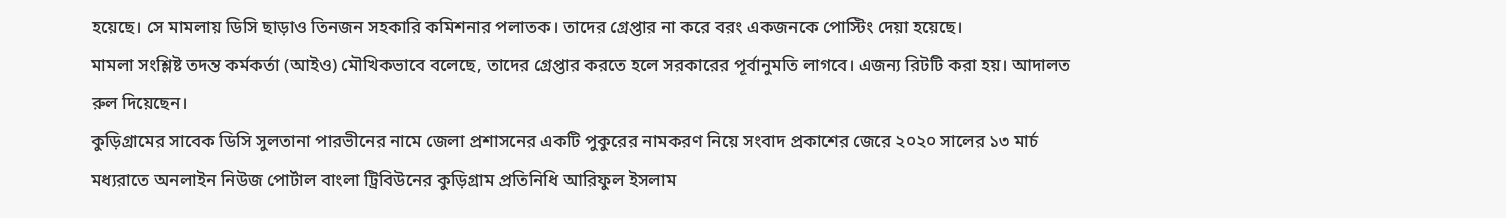হয়েছে। সে মামলায় ডিসি ছাড়াও তিনজন সহকারি কমিশনার পলাতক। তাদের গ্রেপ্তার না করে বরং একজনকে পোস্টিং দেয়া হয়েছে।
মামলা সংশ্লিষ্ট তদন্ত কর্মকর্তা (আইও) মৌখিকভাবে বলেছে, তাদের গ্রেপ্তার করতে হলে সরকারের পূর্বানুমতি লাগবে। এজন্য রিটটি করা হয়। আদালত রুল দিয়েছেন।
কুড়িগ্রামের সাবেক ডিসি সুলতানা পারভীনের নামে জেলা প্রশাসনের একটি পুকুরের নামকরণ নিয়ে সংবাদ প্রকাশের জেরে ২০২০ সালের ১৩ মার্চ মধ্যরাতে অনলাইন নিউজ পোর্টাল বাংলা ট্রিবিউনের কুড়িগ্রাম প্রতিনিধি আরিফুল ইসলাম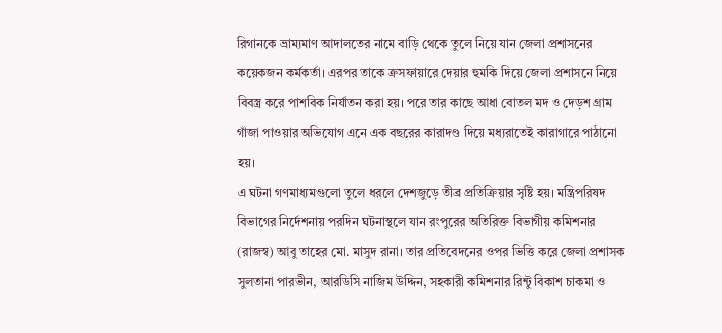রিগানকে ভ্রাম্যমাণ আদালতের নামে বাড়ি থেকে তুলে নিয়ে যান জেলা প্রশাসনের কয়েকজন কর্মকর্তা। এরপর তাকে ক্রসফায়ারে দেয়ার হুমকি দিয়ে জেলা প্রশাসনে নিয়ে বিবস্ত্র করে পাশবিক নির্যাতন করা হয়। পরে তার কাছে আধা বোতল মদ ও দেড়শ গ্রাম গাঁজা পাওয়ার অভিযোগ এনে এক বছরের কারাদণ্ড দিয়ে মধ্যরাতেই কারাগারে পাঠানো হয়।
এ ঘটনা গণমাধ্যমগুলো তুলে ধরলে দেশজুড়ে তীব্র প্রতিক্রিয়ার সৃষ্টি হয়। মন্ত্রিপরিষদ বিভাগের নির্দেশনায় পরদিন ঘটনাস্থলে যান রংপুরের অতিরিক্ত বিভাগীয় কমিশনার (রাজস্ব) আবু তাহের মো. মাসুদ রানা। তার প্রতিবেদনের ওপর ভিত্তি করে জেলা প্রশাসক সুলতানা পারভীন, আরডিসি নাজিম উদ্দিন, সহকারী কমিশনার রিন্টু বিকাশ চাকমা ও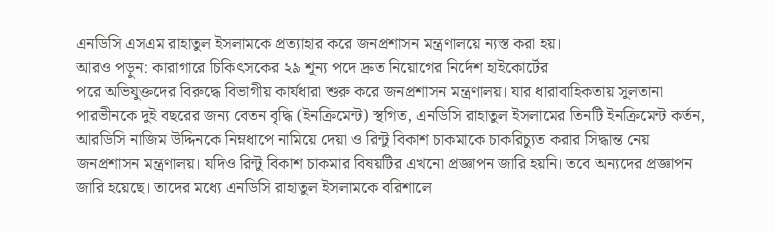এনডিসি এসএম রাহাতুল ইসলামকে প্রত্যাহার করে জনপ্রশাসন মন্ত্রণালয়ে ন্যস্ত করা হয়।
আরও পড়ুন: কারাগারে চিকিৎসকের ২৯ শূন্য পদে দ্রুত নিয়োগের নির্দেশ হাইকোর্টের
পরে অভিযুক্তদের বিরুদ্ধে বিভাগীয় কার্যধারা শুরু করে জনপ্রশাসন মন্ত্রণালয়। যার ধারাবাহিকতায় সুলতানা পারভীনকে দুই বছরের জন্য বেতন বৃদ্ধি (ইনক্রিমেন্ট) স্থগিত, এনডিসি রাহাতুল ইসলামের তিনটি ইনক্রিমেন্ট কর্তন, আরডিসি নাজিম উদ্দিনকে নিম্নধাপে নামিয়ে দেয়া ও রিন্টু বিকাশ চাকমাকে চাকরিচ্যুত করার সিদ্ধান্ত নেয় জনপ্রশাসন মন্ত্রণালয়। যদিও রিন্টু বিকাশ চাকমার বিষয়টির এখনো প্রজ্ঞাপন জারি হয়নি। তবে অন্যদের প্রজ্ঞাপন জারি হয়েছে। তাদের মধ্যে এনডিসি রাহাতুল ইসলামকে বরিশালে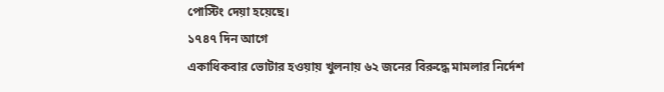পোস্টিং দেয়া হয়েছে।
১৭৪৭ দিন আগে
একাধিকবার ভোটার হওয়ায় খুলনায় ৬২ জনের বিরুদ্ধে মামলার নির্দেশ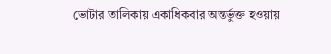ভোটার তালিকায় একাধিকবার অন্তর্ভুক্ত হওয়ায়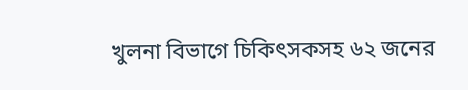খুলনা বিভাগে চিকিৎসকসহ ৬২ জনের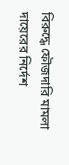বিরুদ্ধে ফৌজদারি মামলা দায়েরের নির্দেশ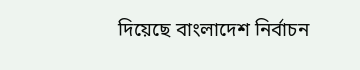দিয়েছে বাংলাদেশ নির্বাচন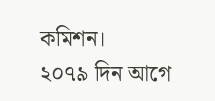কমিশন।
২০৭৯ দিন আগে